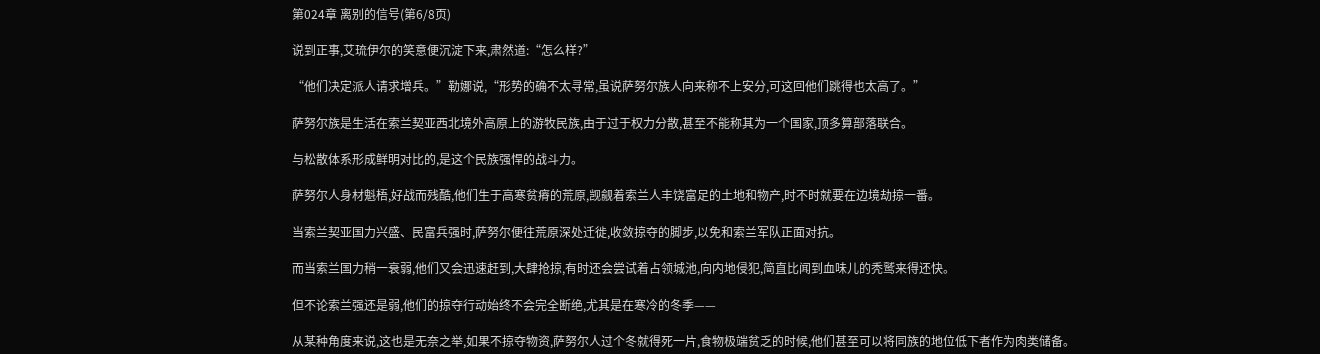第024章 离别的信号(第6/8页)

说到正事,艾琉伊尔的笑意便沉淀下来,肃然道:“怎么样?”

“他们决定派人请求增兵。”勒娜说,“形势的确不太寻常,虽说萨努尔族人向来称不上安分,可这回他们跳得也太高了。”

萨努尔族是生活在索兰契亚西北境外高原上的游牧民族,由于过于权力分散,甚至不能称其为一个国家,顶多算部落联合。

与松散体系形成鲜明对比的,是这个民族强悍的战斗力。

萨努尔人身材魁梧,好战而残酷,他们生于高寒贫瘠的荒原,觊觎着索兰人丰饶富足的土地和物产,时不时就要在边境劫掠一番。

当索兰契亚国力兴盛、民富兵强时,萨努尔便往荒原深处迁徙,收敛掠夺的脚步,以免和索兰军队正面对抗。

而当索兰国力稍一衰弱,他们又会迅速赶到,大肆抢掠,有时还会尝试着占领城池,向内地侵犯,简直比闻到血味儿的秃鹫来得还快。

但不论索兰强还是弱,他们的掠夺行动始终不会完全断绝,尤其是在寒冷的冬季——

从某种角度来说,这也是无奈之举,如果不掠夺物资,萨努尔人过个冬就得死一片,食物极端贫乏的时候,他们甚至可以将同族的地位低下者作为肉类储备。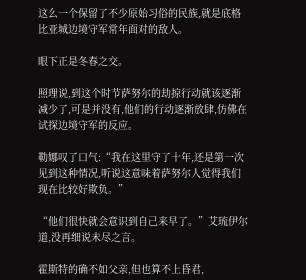这么一个保留了不少原始习俗的民族,就是底格比亚城边境守军常年面对的敌人。

眼下正是冬春之交。

照理说,到这个时节萨努尔的劫掠行动就该逐渐减少了,可是并没有,他们的行动逐渐放肆,仿佛在试探边境守军的反应。

勒娜叹了口气:“我在这里守了十年,还是第一次见到这种情况,听说这意味着萨努尔人觉得我们现在比较好欺负。”

“他们很快就会意识到自己来早了。”艾琉伊尔道,没再细说未尽之言。

霍斯特的确不如父亲,但也算不上昏君,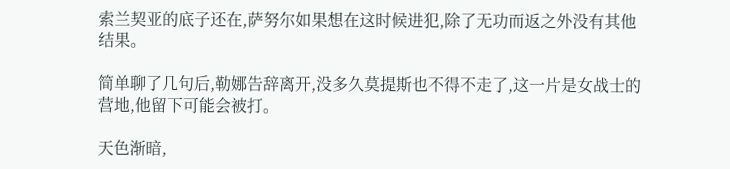索兰契亚的底子还在,萨努尔如果想在这时候进犯,除了无功而返之外没有其他结果。

简单聊了几句后,勒娜告辞离开,没多久莫提斯也不得不走了,这一片是女战士的营地,他留下可能会被打。

天色渐暗,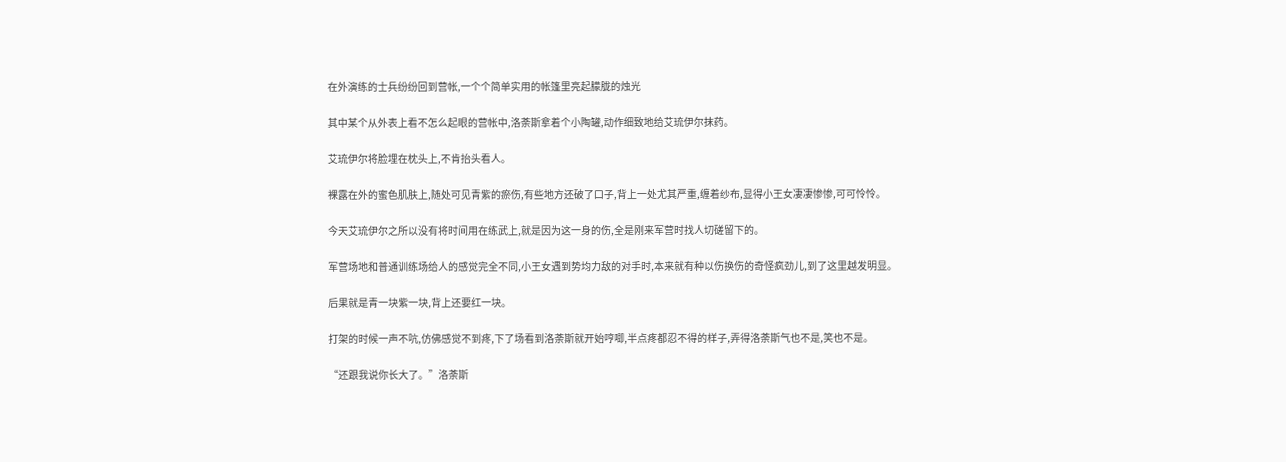在外演练的士兵纷纷回到营帐,一个个简单实用的帐篷里亮起朦胧的烛光

其中某个从外表上看不怎么起眼的营帐中,洛荼斯拿着个小陶罐,动作细致地给艾琉伊尔抹药。

艾琉伊尔将脸埋在枕头上,不肯抬头看人。

裸露在外的蜜色肌肤上,随处可见青紫的瘀伤,有些地方还破了口子,背上一处尤其严重,缠着纱布,显得小王女凄凄惨惨,可可怜怜。

今天艾琉伊尔之所以没有将时间用在练武上,就是因为这一身的伤,全是刚来军营时找人切磋留下的。

军营场地和普通训练场给人的感觉完全不同,小王女遇到势均力敌的对手时,本来就有种以伤换伤的奇怪疯劲儿,到了这里越发明显。

后果就是青一块紫一块,背上还要红一块。

打架的时候一声不吭,仿佛感觉不到疼,下了场看到洛荼斯就开始哼唧,半点疼都忍不得的样子,弄得洛荼斯气也不是,笑也不是。

“还跟我说你长大了。”洛荼斯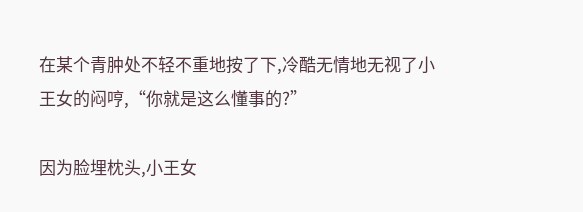在某个青肿处不轻不重地按了下,冷酷无情地无视了小王女的闷哼,“你就是这么懂事的?”

因为脸埋枕头,小王女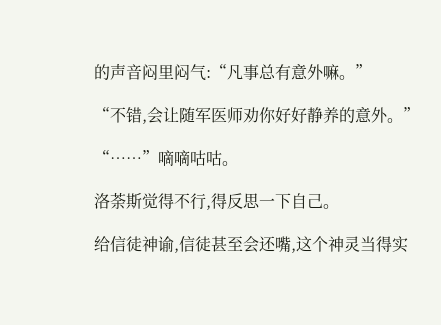的声音闷里闷气:“凡事总有意外嘛。”

“不错,会让随军医师劝你好好静养的意外。”

“……”嘀嘀咕咕。

洛荼斯觉得不行,得反思一下自己。

给信徒神谕,信徒甚至会还嘴,这个神灵当得实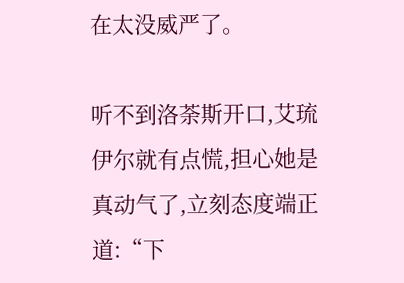在太没威严了。

听不到洛荼斯开口,艾琉伊尔就有点慌,担心她是真动气了,立刻态度端正道:“下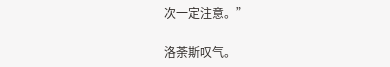次一定注意。”

洛荼斯叹气。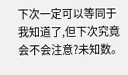下次一定可以等同于我知道了,但下次究竟会不会注意?未知数。